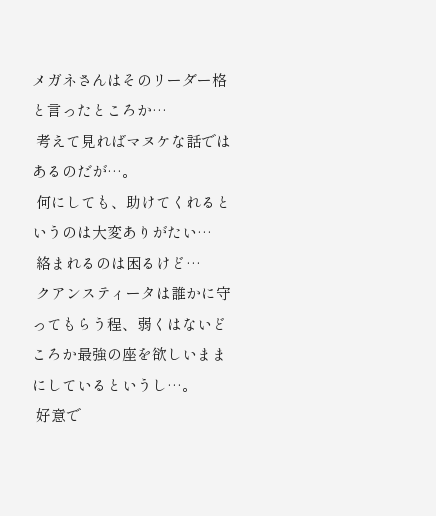メガネさんはそのリーダー格と言ったところか…
 考えて見ればマヌケな話ではあるのだが…。
 何にしても、助けてくれるというのは大変ありがたい…
 絡まれるのは困るけど…
 クアンスティータは誰かに守ってもらう程、弱くはないどころか最強の座を欲しいままにしているというし…。
 好意で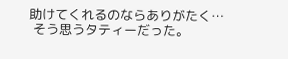助けてくれるのならありがたく…
 そう思うタティーだった。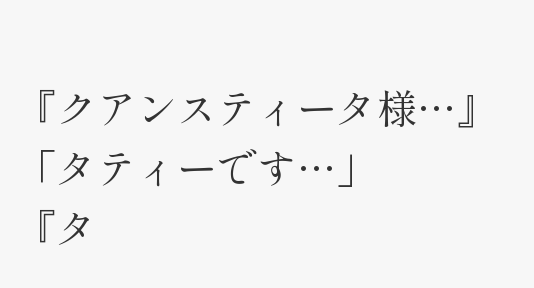『クアンスティータ様…』
「タティーです…」
『タ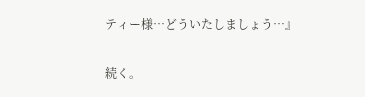ティー様…どういたしましょう…』

続く。